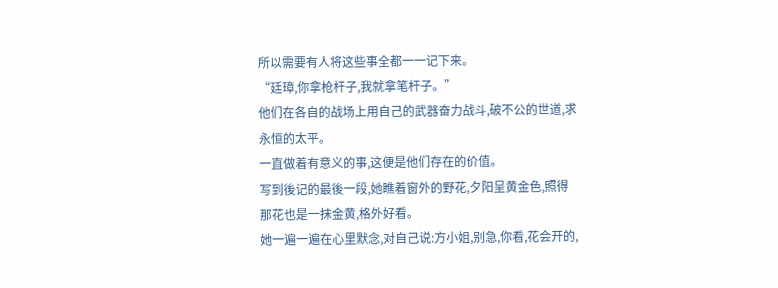所以需要有人将这些事全都一一记下来。
“廷璋,你拿枪杆子,我就拿笔杆子。”
他们在各自的战场上用自己的武器奋力战斗,破不公的世道,求永恒的太平。
一直做着有意义的事,这便是他们存在的价值。
写到後记的最後一段,她瞧着窗外的野花,夕阳呈黄金色,照得那花也是一抹金黄,格外好看。
她一遍一遍在心里默念,对自己说:方小姐,别急,你看,花会开的,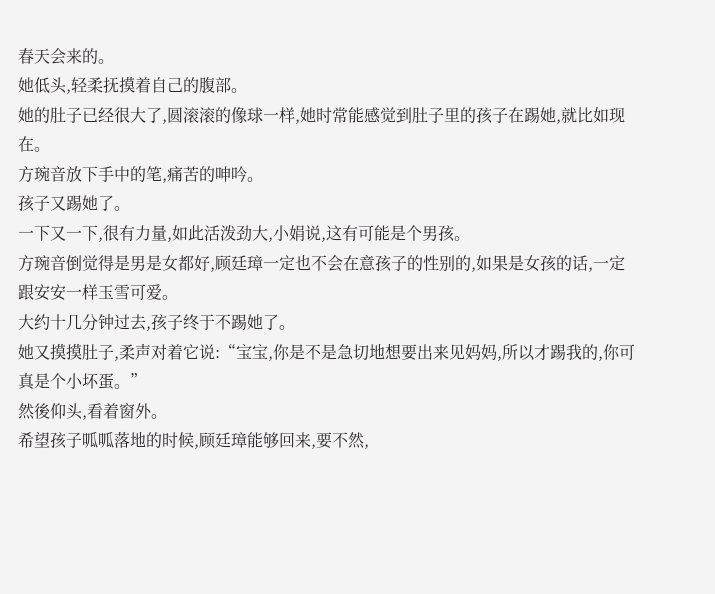春天会来的。
她低头,轻柔抚摸着自己的腹部。
她的肚子已经很大了,圆滚滚的像球一样,她时常能感觉到肚子里的孩子在踢她,就比如现在。
方琬音放下手中的笔,痛苦的呻吟。
孩子又踢她了。
一下又一下,很有力量,如此活泼劲大,小娟说,这有可能是个男孩。
方琬音倒觉得是男是女都好,顾廷璋一定也不会在意孩子的性别的,如果是女孩的话,一定跟安安一样玉雪可爱。
大约十几分钟过去,孩子终于不踢她了。
她又摸摸肚子,柔声对着它说:“宝宝,你是不是急切地想要出来见妈妈,所以才踢我的,你可真是个小坏蛋。”
然後仰头,看着窗外。
希望孩子呱呱落地的时候,顾廷璋能够回来,要不然,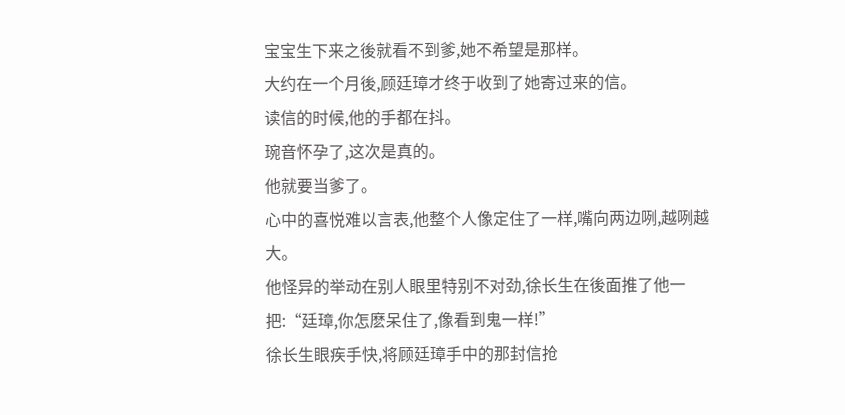宝宝生下来之後就看不到爹,她不希望是那样。
大约在一个月後,顾廷璋才终于收到了她寄过来的信。
读信的时候,他的手都在抖。
琬音怀孕了,这次是真的。
他就要当爹了。
心中的喜悦难以言表,他整个人像定住了一样,嘴向两边咧,越咧越大。
他怪异的举动在别人眼里特别不对劲,徐长生在後面推了他一把:“廷璋,你怎麽呆住了,像看到鬼一样!”
徐长生眼疾手快,将顾廷璋手中的那封信抢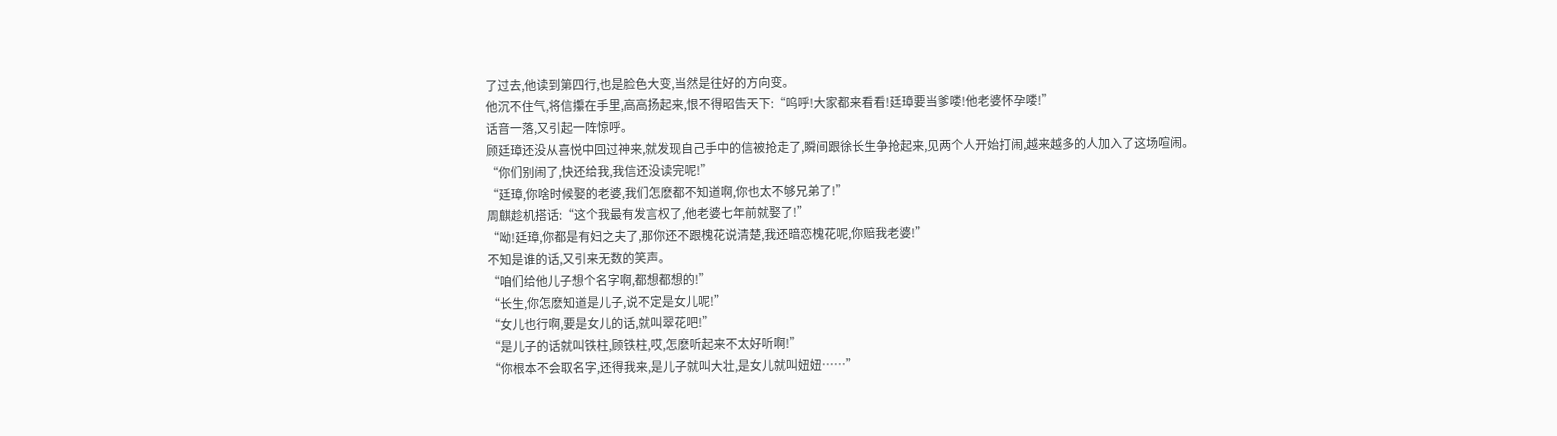了过去,他读到第四行,也是脸色大变,当然是往好的方向变。
他沉不住气,将信攥在手里,高高扬起来,恨不得昭告天下:“呜呼!大家都来看看!廷璋要当爹喽!他老婆怀孕喽!”
话音一落,又引起一阵惊呼。
顾廷璋还没从喜悦中回过神来,就发现自己手中的信被抢走了,瞬间跟徐长生争抢起来,见两个人开始打闹,越来越多的人加入了这场喧闹。
“你们别闹了,快还给我,我信还没读完呢!”
“廷璋,你啥时候娶的老婆,我们怎麽都不知道啊,你也太不够兄弟了!”
周麒趁机搭话:“这个我最有发言权了,他老婆七年前就娶了!”
“呦!廷璋,你都是有妇之夫了,那你还不跟槐花说清楚,我还暗恋槐花呢,你赔我老婆!”
不知是谁的话,又引来无数的笑声。
“咱们给他儿子想个名字啊,都想都想的!”
“长生,你怎麽知道是儿子,说不定是女儿呢!”
“女儿也行啊,要是女儿的话,就叫翠花吧!”
“是儿子的话就叫铁柱,顾铁柱,哎,怎麽听起来不太好听啊!”
“你根本不会取名字,还得我来,是儿子就叫大壮,是女儿就叫妞妞……”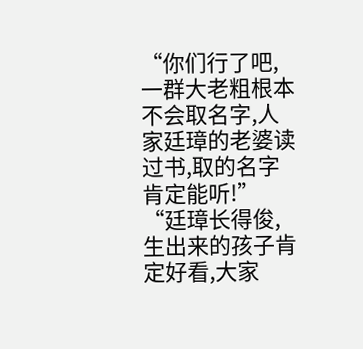“你们行了吧,一群大老粗根本不会取名字,人家廷璋的老婆读过书,取的名字肯定能听!”
“廷璋长得俊,生出来的孩子肯定好看,大家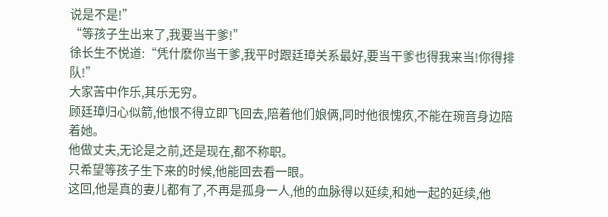说是不是!”
“等孩子生出来了,我要当干爹!”
徐长生不悦道:“凭什麽你当干爹,我平时跟廷璋关系最好,要当干爹也得我来当!你得排队!”
大家苦中作乐,其乐无穷。
顾廷璋归心似箭,他恨不得立即飞回去,陪着他们娘俩,同时他很愧疚,不能在琬音身边陪着她。
他做丈夫,无论是之前,还是现在,都不称职。
只希望等孩子生下来的时候,他能回去看一眼。
这回,他是真的妻儿都有了,不再是孤身一人,他的血脉得以延续,和她一起的延续,他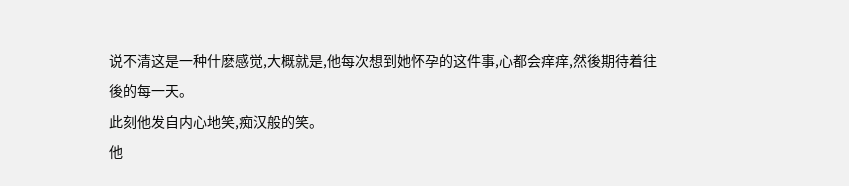说不清这是一种什麽感觉,大概就是,他每次想到她怀孕的这件事,心都会痒痒,然後期待着往後的每一天。
此刻他发自内心地笑,痴汉般的笑。
他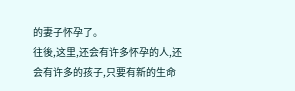的妻子怀孕了。
往後,这里,还会有许多怀孕的人,还会有许多的孩子,只要有新的生命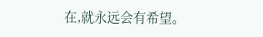在,就永远会有希望。